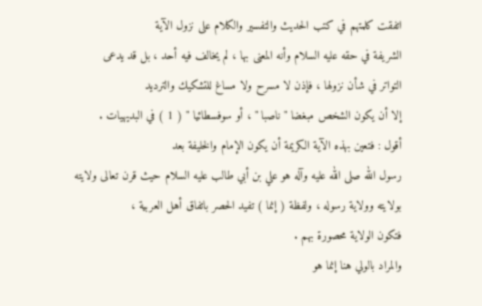اتفقت كلمتهم في كتب الحديث والتفسير والكلام على نزول الآية
الشريفة في حقه عليه السلام وأنه المعنى بها ، لم يخالف فيه أحد ، بل قد يدعى
التواتر في شأن نزولها ، فإذن لا مسرح ولا مساغ للتشكيك والترديد
إلا أن يكون الشخص مبغضا " ناصبا " ، أو سوفسطائيا " ( 1 ) في البديهيات .
أقول : فتعين بهذه الآية الكريمة أن يكون الإمام والخليفة بعد
رسول الله صلى الله عليه وآله هو علي بن أبي طالب عليه السلام حيث قرن تعالى ولايته
بولايته وولاية رسوله ، ولفظة ( إنما ) تفيد الحصر باتفاق أهل العربية ،
فتكون الولاية محصورة بهم .
والمراد بالولي هنا إنما هو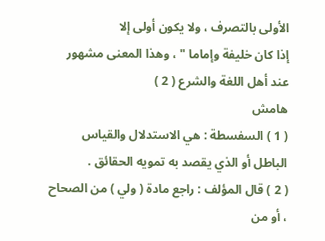الأولى بالتصرف ، ولا يكون أولى إلا
إذا كان خليفة وإماما " ، وهذا المعنى مشهور عند أهل اللغة والشرع ( 2 )
هامش
( 1 ) السفسطة : هي الاستدلال والقياس الباطل أو الذي يقصد به تمويه الحقائق .
( 2 ) قال المؤلف : راجع مادة ( ولي ) من الصحاح ، أو من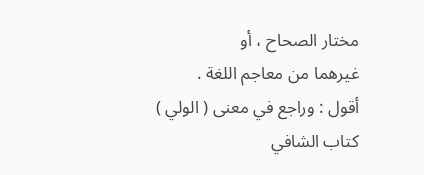مختار الصحاح ، أو
غيرهما من معاجم اللغة .
أقول : وراجع في معنى ( الولي ) كتاب الشافي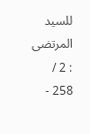للسيد المرتضى : 2 / 258 -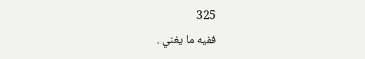325
ففيه ما يغني .